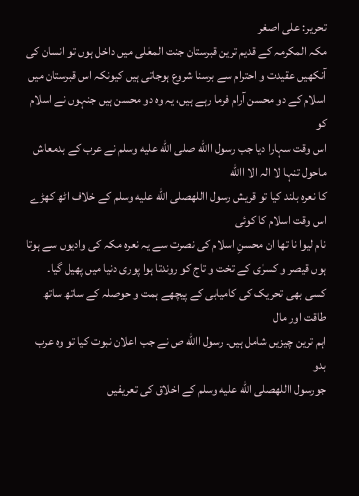تحریر: علی اصغر
مکہ المکرمہ کے قدیم ترین قبرستان جنت المعٰلی میں داخل ہوں تو انسان کی
آنکھیں عقیدت و احترام سے برسنا شروع ہوجاتی ہیں کیونکہ اس قبرستان میں
اسلام کے دو محسن آرام فرما رہے ہیں، یہ وہ دو محسن ہیں جنہوں نے اسلام کو
اس وقت سہارا دیا جب رسول االله صلى الله عليه وسلم نے عرب کے بدمعاش ماحول تنہا لا الہ الا االله
کا نعرہ بلند کیا تو قریش رسول االلهصلى الله عليه وسلم کے خلاف اٹھ کھڑے اس وقت اسلام کا کوئی
نام لیوا نا تھا ان محسنِ اسلام کی نصرت سے یہ نعرہ مکہ کی وادیوں سے ہوتا
ہوں قیصر و کسرٰی کے تخت و تاج کو روندتا ہوا پوری دنیا میں پھیل گیا۔
کسی بھی تحریک کی کامیابی کے پیچھے ہمت و حوصلہ کے ساتھ ساتھ طاقت اور مال
اہم ترین چیزیں شامل ہیں۔ رسول االله ص نے جب اعلان نبوت کیا تو وہ عرب بدو
جورسول االلهصلى الله عليه وسلم کے اخلاق کی تعریفیں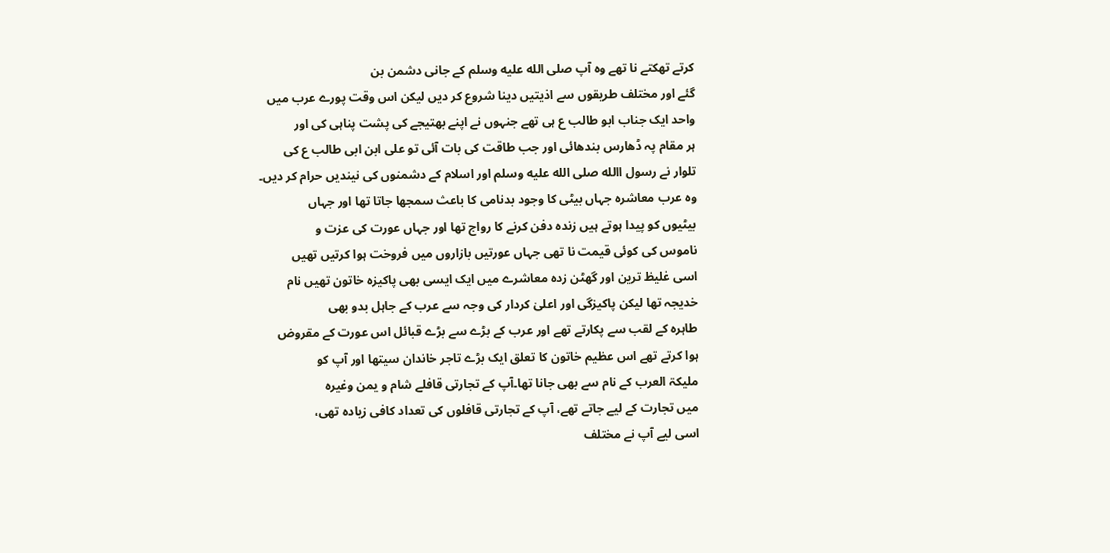کرتے تھکتے نا تھے وہ آپ صلى الله عليه وسلم کے جانی دشمن بن
گئے اور مختلف طریقوں سے اذیتیں دینا شروع کر دیں لیکن اس وقت پورے عرب میں
واحد ایک جناب ابو طالب ع ہی تھے جنہوں نے اپنے بھتیجے کی پشت پناہی کی اور
ہر مقام پہ ڈھارس بندھائی اور جب طاقت کی بات آئی تو علی ابن ابی طالب ع کی
تلوار نے رسول االله صلى الله عليه وسلم اور اسلام کے دشمنوں کی نیندیں حرام کر دیں۔
وہ عرب معاشرہ جہاں بیٹی کا وجود بدنامی کا باعث سمجھا جاتا تھا اور جہاں
بیٹیوں کو پیدا ہوتے ہیں زندہ دفن کرنے کا رواج تھا اور جہاں عورت کی عزت و
ناموس کی کوئی قیمت نا تھی جہاں عورتیں بازاروں میں فروخت ہوا کرتیں تھیں
اسی غلیظ ترین اور گھٹن زدہ معاشرے میں ایک ایسی بھی پاکیزہ خاتون تھیں نام
خدیجہ تھا لیکن پاکیزگی اور اعلیٰ کردار کی وجہ سے عرب کے جاہل بدو بھی
طاہرہ کے لقب سے پکارتے تھے اور عرب کے بڑے سے بڑے قبائل اس عورت کے مقروض
ہوا کرتے تھے اس عظیم خاتون کا تعلق ایک بڑے تاجر خاندان سیتھا اور آپ کو
ملیکۃ العرب کے نام سے بھی جانا تھا۔آپ کے تجارتی قافلے شام و یمن وغیرہ
میں تجارت کے لیے جاتے تھے، آپ کے تجارتی قافلوں کی تعداد کافی زیادہ تھی،
اسی لیے آپ نے مختلف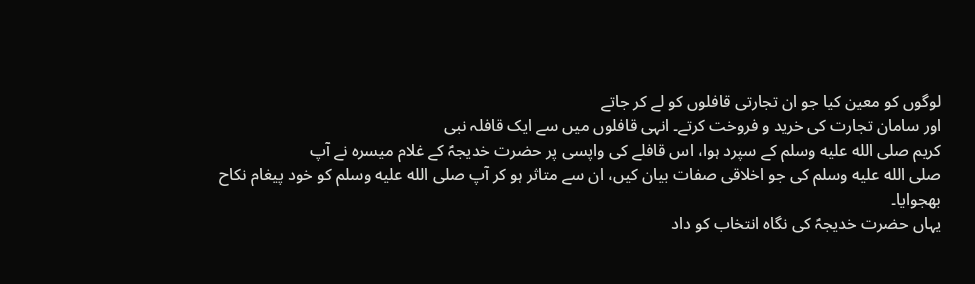لوگوں کو معین کیا جو ان تجارتی قافلوں کو لے کر جاتے
اور سامان تجارت کی خرید و فروخت کرتے۔ انہی قافلوں میں سے ایک قافلہ نبی
کریم صلى الله عليه وسلم کے سپرد ہوا، اس قافلے کی واپسی پر حضرت خدیجہؑ کے غلام میسرہ نے آپ
صلى الله عليه وسلم کی جو اخلاقی صفات بیان کیں، ان سے متاثر ہو کر آپ صلى الله عليه وسلم کو خود پیغام نکاح
بھجوایا۔
یہاں حضرت خدیجہؑ کی نگاہ انتخاب کو داد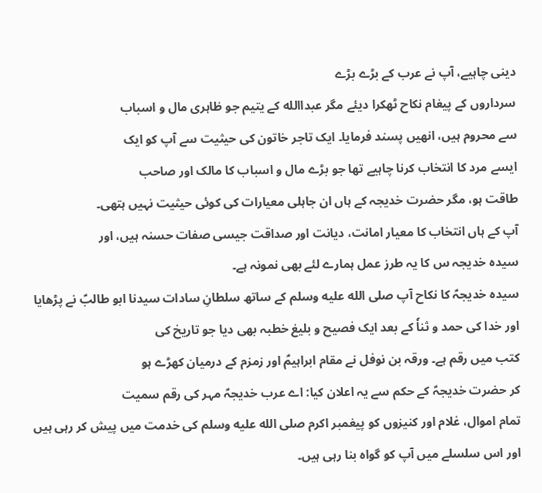دینی چاہیے، آپ نے عرب کے بڑے بڑے
سرداروں کے پیغام نکاح ٹھکرا دیئے مگر عبداالله کے یتیم جو ظاہری مال و اسباب
سے محروم ہیں، انھیں پسند فرمایا۔ ایک تاجر خاتون کی حیثیت سے آپ کو ایک
ایسے مرد کا انتخاب کرنا چاہیے تھا جو بڑے مال و اسباب کا مالک اور صاحب
طاقت ہو، مگر حضرت خدیجہ کے ہاں ان جاہلی معیارات کی کوئی حیثیت نہیں ہتھی۔
آپ کے ہاں انتخاب کا معیار امانت، دیانت اور صداقت جیسی صفات حسنہ ہیں، اور
سیدہ خدیجہ س کا یہ طرز عمل ہمارے لئے بھی نمونہ ہے۔
سیدہ خدیجہؑ کا نکاح آپ صلى الله عليه وسلم کے ساتھ سلطانِ سادات سیدنا ابو طالبؑ نے پڑھایا
اور خدا کی حمد و ثناٗ کے بعد ایک فصیح و بلیغ خطبہ بھی دیا جو تاریخ کی
کتب میں رقم ہے۔ ورقہ بن نوفل نے مقام ابراہیمؑ اور زمزم کے درمیان کھڑے ہو
کر حضرت خدیجہؑ کے حکم سے یہ اعلان کیا: اے عرب خدیجہؑ مہر کی رقم سمیت
تمام اموال، غلام اور کنیزوں کو پیغمبر اکرم صلى الله عليه وسلم کی خدمت میں پیش کر رہی ہیں
اور اس سلسلے میں آپ کو گواہ بنا رہی ہیں۔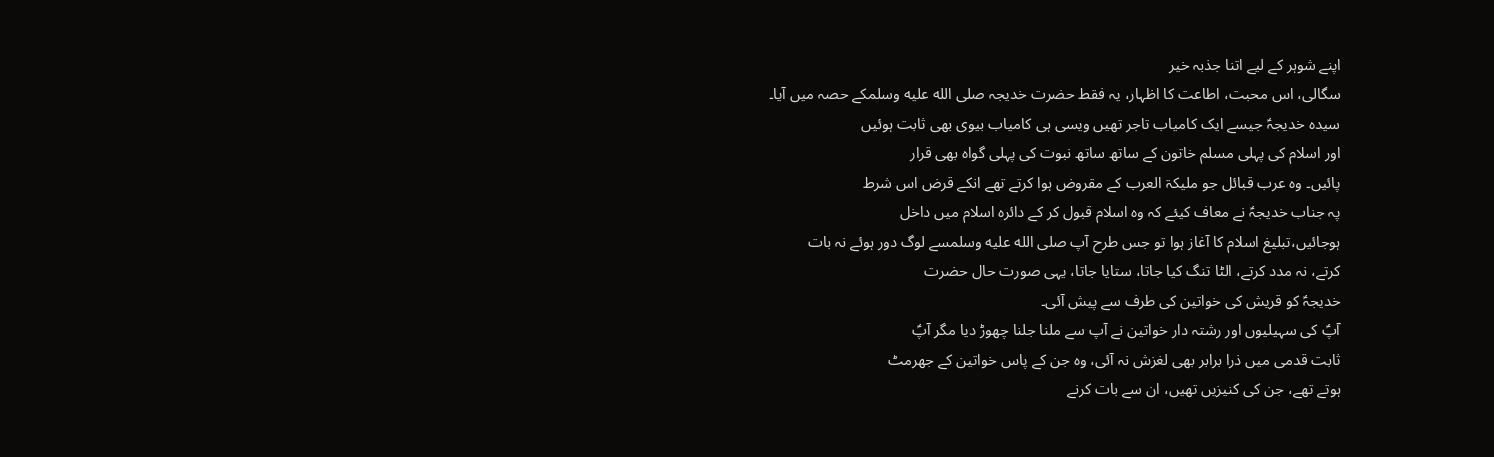اپنے شوہر کے لیے اتنا جذبہ خیر
سگالی، اس محبت، اطاعت کا اظہار، یہ فقط حضرت خدیجہ صلى الله عليه وسلمکے حصہ میں آیا۔
سیدہ خدیجہؑ جیسے ایک کامیاب تاجر تھیں ویسی ہی کامیاب بیوی بھی ثابت ہوئیں
اور اسلام کی پہلی مسلم خاتون کے ساتھ ساتھ نبوت کی پہلی گواہ بھی قرار
پائیں۔ وہ عرب قبائل جو ملیکۃ العرب کے مقروض ہوا کرتے تھے انکے قرض اس شرط
پہ جناب خدیجہؑ نے معاف کیئے کہ وہ اسلام قبول کر کے دائرہ اسلام میں داخل
ہوجائیں،تبلیغ اسلام کا آغاز ہوا تو جس طرح آپ صلى الله عليه وسلمسے لوگ دور ہوئے نہ بات
کرتے، نہ مدد کرتے، الٹا تنگ کیا جاتا، ستایا جاتا، یہی صورت حال حضرت
خدیجہؑ کو قریش کی خواتین کی طرف سے پیش آئی۔
آپؑ کی سہیلیوں اور رشتہ دار خواتین نے آپ سے ملنا جلنا چھوڑ دیا مگر آپؑ
ثابت قدمی میں ذرا برابر بھی لغزش نہ آئی، وہ جن کے پاس خواتین کے جھرمٹ
ہوتے تھے، جن کی کنیزیں تھیں، ان سے بات کرنے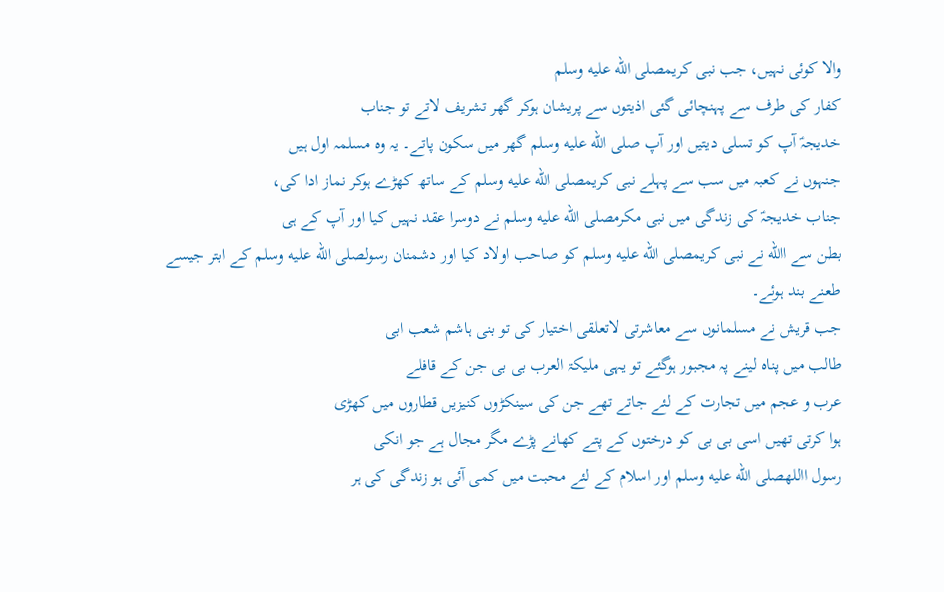والا کوئی نہیں، جب نبی کریمصلى الله عليه وسلم
کفار کی طرف سے پہنچائی گئی اذیتوں سے پریشان ہوکر گھر تشریف لاتے تو جناب
خدیجہؑ آپ کو تسلی دیتیں اور آپ صلى الله عليه وسلم گھر میں سکون پاتے۔ یہ وہ مسلمہ اول ہیں
جنہوں نے کعبہ میں سب سے پہلے نبی کریمصلى الله عليه وسلم کے ساتھ کھڑے ہوکر نماز ادا کی،
جناب خدیجہؑ کی زندگی میں نبی مکرمصلى الله عليه وسلم نے دوسرا عقد نہیں کیا اور آپ کے ہی
بطن سے االله نے نبی کریمصلى الله عليه وسلم کو صاحب اولاد کیا اور دشمنان رسولصلى الله عليه وسلم کے ابتر جیسے
طعنے بند ہوئے۔
جب قریش نے مسلمانوں سے معاشرتی لاتعلقی اختیار کی تو بنی ہاشم شعب ابی
طالب میں پناہ لینے پہ مجبور ہوگئے تو یہی ملیکۃ العرب بی بی جن کے قافلے
عرب و عجم میں تجارت کے لئے جاتے تھے جن کی سینکڑوں کنیزیں قطاروں میں کھڑی
ہوا کرتی تھیں اسی بی بی کو درختوں کے پتے کھانے پڑے مگر مجال ہے جو انکی
رسول االلهصلى الله عليه وسلم اور اسلام کے لئے محبت میں کمی آئی ہو زندگی کی ہر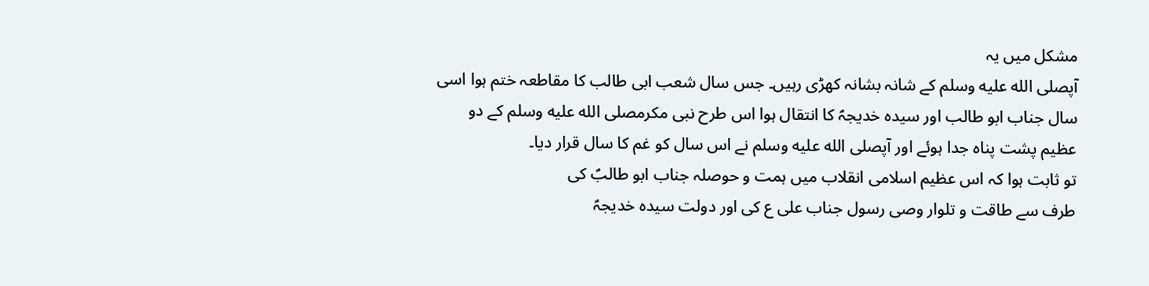مشکل میں یہ
آپصلى الله عليه وسلم کے شانہ بشانہ کھڑی رہیں۔ جس سال شعب ابی طالب کا مقاطعہ ختم ہوا اسی
سال جناب ابو طالب اور سیدہ خدیجہؑ کا انتقال ہوا اس طرح نبی مکرمصلى الله عليه وسلم کے دو
عظیم پشت پناہ جدا ہوئے اور آپصلى الله عليه وسلم نے اس سال کو غم کا سال قرار دیا۔
تو ثابت ہوا کہ اس عظیم اسلامی انقلاب میں ہمت و حوصلہ جناب ابو طالبؑ کی
طرف سے طاقت و تلوار وصی رسول جناب علی ع کی اور دولت سیدہ خدیجہؑ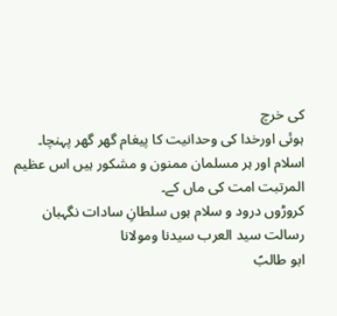کی خرچ
ہوئی اورخدا کی وحدانیت کا پیغام گھر گھر پہنچا۔
اسلام اور ہر مسلمان ممنون و مشکور ہیں اس عظیم المرتبت امت کی ماں کے۔
کروڑوں درود و سلام ہوں سلطانِ سادات نگہبان رسالت سید العرب سیدنا ومولانا
ابو طالبؑ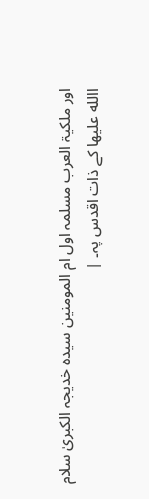اور ملکیۃ العرب مسلمہ اول ام المومنین سیدہ خدیجہ الکبریٰ سلام
االله علیھا کے ذات اقدس پہ۔ |